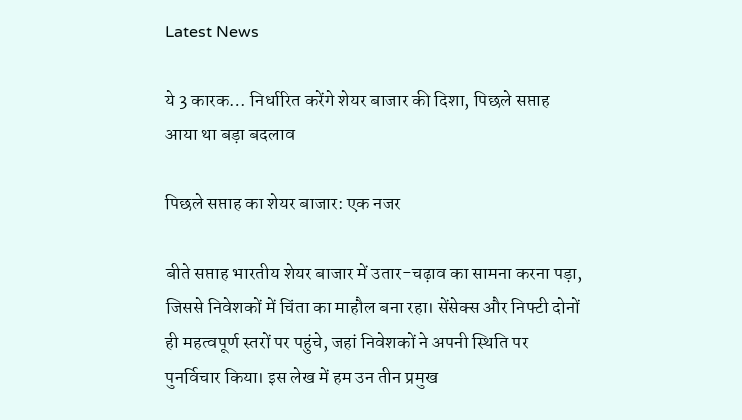Latest News

ये 3 कारक… निर्धारित करेंगे शेयर बाजार की दिशा, पिछले सप्ताह आया था बड़ा बदलाव

पिछले सप्ताह का शेयर बाजार: एक नजर

बीते सप्ताह भारतीय शेयर बाजार में उतार-चढ़ाव का सामना करना पड़ा, जिससे निवेशकों में चिंता का माहौल बना रहा। सेंसेक्स और निफ्टी दोनों ही महत्वपूर्ण स्तरों पर पहुंचे, जहां निवेशकों ने अपनी स्थिति पर पुनर्विचार किया। इस लेख में हम उन तीन प्रमुख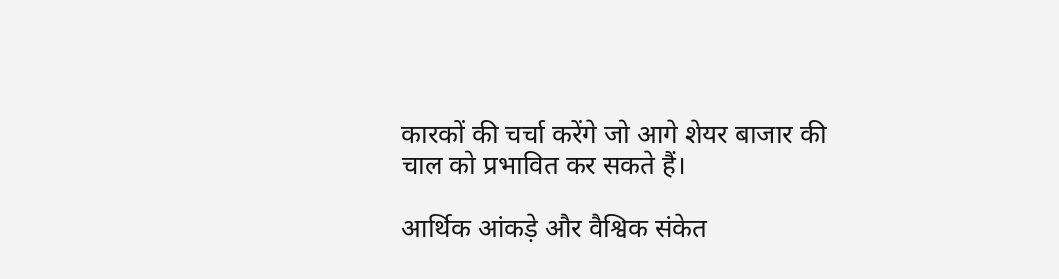कारकों की चर्चा करेंगे जो आगे शेयर बाजार की चाल को प्रभावित कर सकते हैं।

आर्थिक आंकड़े और वैश्विक संकेत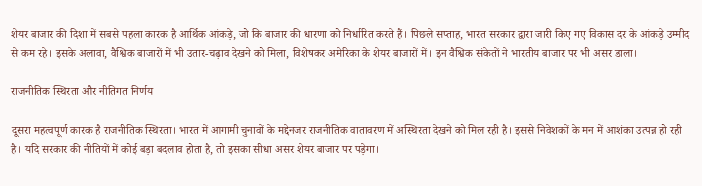शेयर बाजार की दिशा में सबसे पहला कारक है आर्थिक आंकड़े, जो कि बाजार की धारणा को निर्धारित करते हैं। पिछले सप्ताह, भारत सरकार द्वारा जारी किए गए विकास दर के आंकड़े उम्मीद से कम रहे। इसके अलावा, वैश्विक बाजारों में भी उतार-चढ़ाव देखने को मिला, विशेषकर अमेरिका के शेयर बाजारों में। इन वैश्विक संकेतों ने भारतीय बाजार पर भी असर डाला।

राजनीतिक स्थिरता और नीतिगत निर्णय

दूसरा महत्वपूर्ण कारक है राजनीतिक स्थिरता। भारत में आगामी चुनावों के मद्देनजर राजनीतिक वातावरण में अस्थिरता देखने को मिल रही है। इससे निवेशकों के मन में आशंका उत्पन्न हो रही है। यदि सरकार की नीतियों में कोई बड़ा बदलाव होता है, तो इसका सीधा असर शेयर बाजार पर पड़ेगा।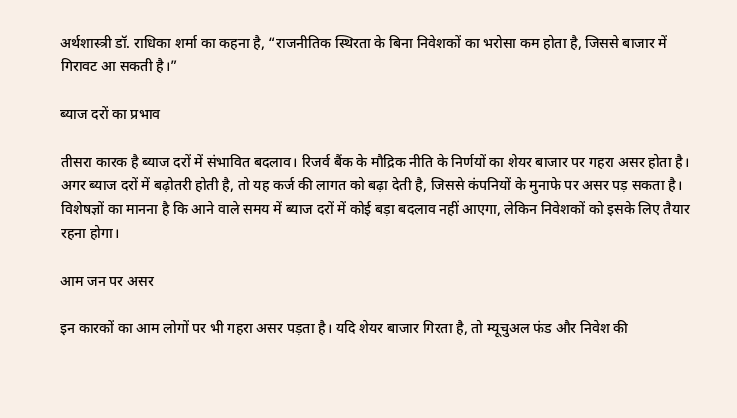अर्थशास्त्री डॉ. राधिका शर्मा का कहना है, “राजनीतिक स्थिरता के बिना निवेशकों का भरोसा कम होता है, जिससे बाजार में गिरावट आ सकती है।”

ब्याज दरों का प्रभाव

तीसरा कारक है ब्याज दरों में संभावित बदलाव। रिजर्व बैंक के मौद्रिक नीति के निर्णयों का शेयर बाजार पर गहरा असर होता है। अगर ब्याज दरों में बढ़ोतरी होती है, तो यह कर्ज की लागत को बढ़ा देती है, जिससे कंपनियों के मुनाफे पर असर पड़ सकता है। विशेषज्ञों का मानना है कि आने वाले समय में ब्याज दरों में कोई बड़ा बदलाव नहीं आएगा, लेकिन निवेशकों को इसके लिए तैयार रहना होगा।

आम जन पर असर

इन कारकों का आम लोगों पर भी गहरा असर पड़ता है। यदि शेयर बाजार गिरता है, तो म्यूचुअल फंड और निवेश की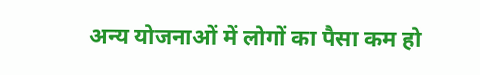अन्य योजनाओं में लोगों का पैसा कम हो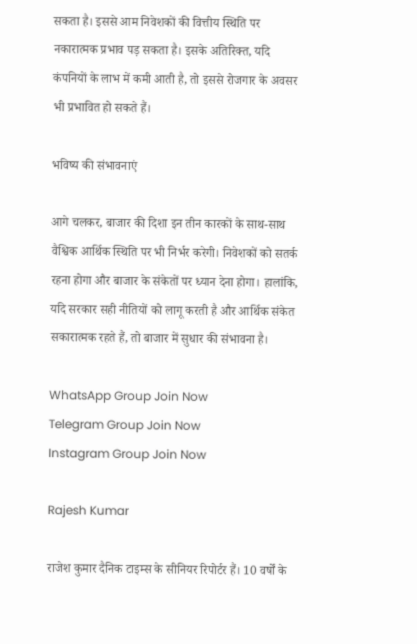सकता है। इससे आम निवेशकों की वित्तीय स्थिति पर नकारात्मक प्रभाव पड़ सकता है। इसके अतिरिक्त, यदि कंपनियों के लाभ में कमी आती है, तो इससे रोजगार के अवसर भी प्रभावित हो सकते हैं।

भविष्य की संभावनाएं

आगे चलकर, बाजार की दिशा इन तीन कारकों के साथ-साथ वैश्विक आर्थिक स्थिति पर भी निर्भर करेगी। निवेशकों को सतर्क रहना होगा और बाजार के संकेतों पर ध्यान देना होगा। हालांकि, यदि सरकार सही नीतियों को लागू करती है और आर्थिक संकेत सकारात्मक रहते हैं, तो बाजार में सुधार की संभावना है।

WhatsApp Group Join Now
Telegram Group Join Now
Instagram Group Join Now

Rajesh Kumar

राजेश कुमार दैनिक टाइम्स के सीनियर रिपोर्टर हैं। 10 वर्षों के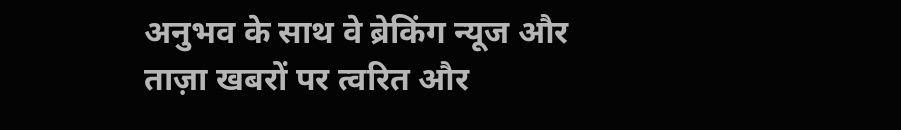अनुभव के साथ वे ब्रेकिंग न्यूज और ताज़ा खबरों पर त्वरित और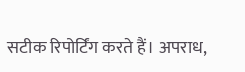सटीक रिपोर्टिंग करते हैं। अपराध,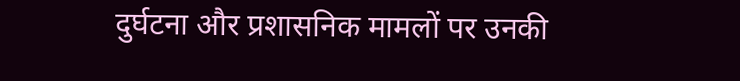दुर्घटना और प्रशासनिक मामलों पर उनकी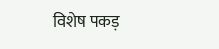विशेष पकड़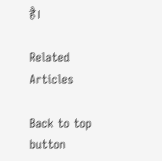है।

Related Articles

Back to top button